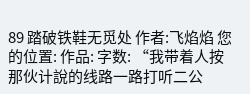89 踏破铁鞋无觅处 作者:飞焰焰 您的位置: 作品: 字数: “我带着人按那伙计說的线路一路打听二公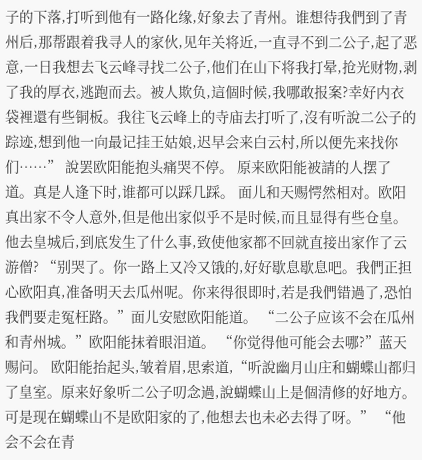子的下落,打听到他有一路化缘,好象去了青州。谁想待我們到了青州后,那帮跟着我寻人的家伙,见年关将近,一直寻不到二公子,起了恶意,一日我想去飞云峰寻找二公子,他们在山下将我打晕,抢光财物,剥了我的厚衣,逃跑而去。被人欺负,這個时候,我哪敢报案?幸好内衣袋裡還有些铜板。我往飞云峰上的寺庙去打听了,沒有听說二公子的踪迹,想到他一向最记挂王姑娘,迟早会来白云村,所以便先来找你们……” 說罢欧阳能抱头痛哭不停。 原来欧阳能被請的人摆了道。真是人逢下时,谁都可以踩几踩。 面儿和天赐愕然相对。欧阳真出家不令人意外,但是他出家似乎不是时候,而且显得有些仓皇。他去皇城后,到底发生了什么事,致使他家都不回就直接出家作了云游僧? “别哭了。你一路上又冷又饿的,好好歇息歇息吧。我們正担心欧阳真,准备明天去瓜州呢。你来得很即时,若是我們错過了,恐怕我們要走冤枉路。”面儿安慰欧阳能道。 “二公子应该不会在瓜州和青州城。”欧阳能抹着眼泪道。 “你觉得他可能会去哪?”蓝天赐问。 欧阳能抬起头,皱着眉,思索道,“听說幽月山庄和蝴蝶山都归了皇室。原来好象听二公子叨念過,說蝴蝶山上是個清修的好地方。可是现在蝴蝶山不是欧阳家的了,他想去也未必去得了呀。” “他会不会在青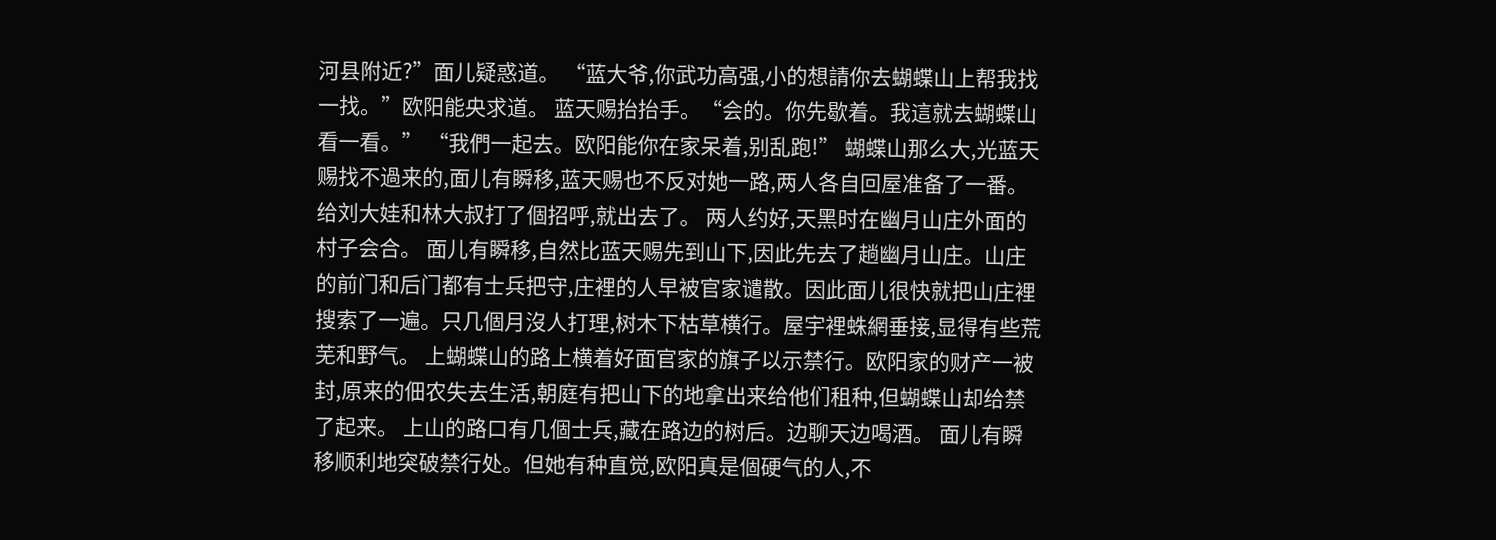河县附近?”面儿疑惑道。 “蓝大爷,你武功高强,小的想請你去蝴蝶山上帮我找一找。”欧阳能央求道。 蓝天赐抬抬手。“会的。你先歇着。我這就去蝴蝶山看一看。” “我們一起去。欧阳能你在家呆着,别乱跑!” 蝴蝶山那么大,光蓝天赐找不過来的,面儿有瞬移,蓝天赐也不反对她一路,两人各自回屋准备了一番。给刘大娃和林大叔打了個招呼,就出去了。 两人约好,天黑时在幽月山庄外面的村子会合。 面儿有瞬移,自然比蓝天赐先到山下,因此先去了趟幽月山庄。山庄的前门和后门都有士兵把守,庄裡的人早被官家谴散。因此面儿很快就把山庄裡搜索了一遍。只几個月沒人打理,树木下枯草横行。屋宇裡蛛網垂接,显得有些荒芜和野气。 上蝴蝶山的路上横着好面官家的旗子以示禁行。欧阳家的财产一被封,原来的佃农失去生活,朝庭有把山下的地拿出来给他们租种,但蝴蝶山却给禁了起来。 上山的路口有几個士兵,藏在路边的树后。边聊天边喝酒。 面儿有瞬移顺利地突破禁行处。但她有种直觉,欧阳真是個硬气的人,不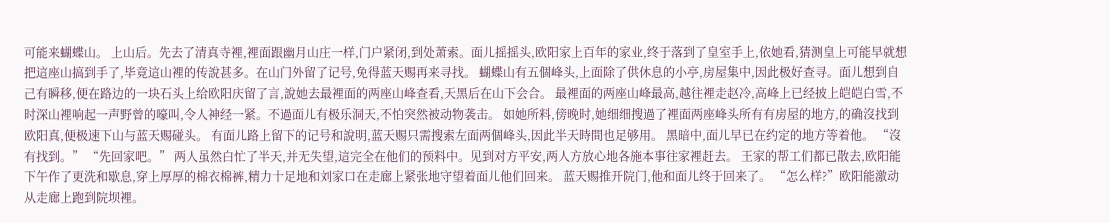可能来蝴蝶山。 上山后。先去了清真寺裡,裡面跟幽月山庄一样,门户紧闭,到处萧索。面儿摇摇头,欧阳家上百年的家业,终于落到了皇室手上,依她看,猜测皇上可能早就想把這座山搞到手了,毕竟這山裡的传說甚多。在山门外留了记号,免得蓝天赐再来寻找。 蝴蝶山有五個峰头,上面除了供休息的小亭,房屋集中,因此极好查寻。面儿想到自己有瞬移,便在路边的一块石头上给欧阳庆留了言,說她去最裡面的两座山峰查看,天黑后在山下会合。 最裡面的两座山峰最高,越往裡走赵冷,高峰上已经披上皑皑白雪,不时深山裡响起一声野曾的嚎叫,令人神经一紧。不過面儿有极乐洞天,不怕突然被动物袭击。 如她所料,傍晚时,她细细搜過了裡面两座峰头所有有房屋的地方,的确沒找到欧阳真,便极速下山与蓝天赐碰头。 有面儿路上留下的记号和說明,蓝天赐只需搜索左面两個峰头,因此半天時間也足够用。 黑暗中,面儿早已在约定的地方等着他。 “沒有找到。” “先回家吧。” 两人虽然白忙了半天,并无失望,這完全在他们的预料中。见到对方平安,两人方放心地各施本事往家裡赶去。 王家的帮工们都已散去,欧阳能下午作了更洗和歇息,穿上厚厚的棉衣棉裤,精力十足地和刘家口在走廊上紧张地守望着面儿他们回来。 蓝天赐推开院门,他和面儿终于回来了。 “怎么样?”欧阳能激动从走廊上跑到院坝裡。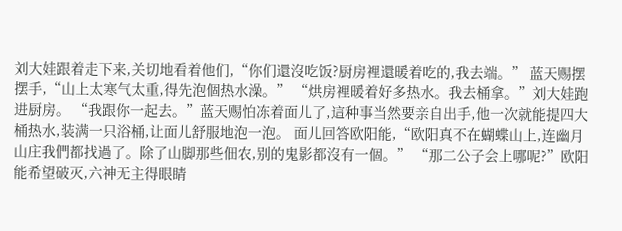刘大娃跟着走下来,关切地看着他们,“你们還沒吃饭?厨房裡還暖着吃的,我去端。” 蓝天赐摆摆手,“山上太寒气太重,得先泡個热水澡。” “烘房裡暖着好多热水。我去桶拿。”刘大娃跑进厨房。 “我跟你一起去。”蓝天赐怕冻着面儿了,這种事当然要亲自出手,他一次就能提四大桶热水,装满一只浴桶,让面儿舒服地泡一泡。 面儿回答欧阳能,“欧阳真不在蝴蝶山上,连幽月山庄我們都找過了。除了山脚那些佃农,别的鬼影都沒有一個。” “那二公子会上哪呢?”欧阳能希望破灭,六神无主得眼睛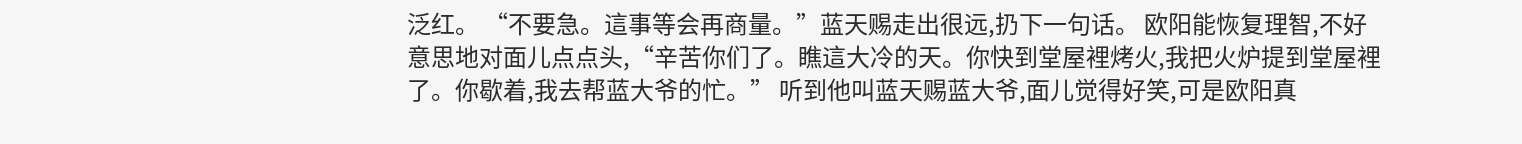泛红。 “不要急。這事等会再商量。”蓝天赐走出很远,扔下一句话。 欧阳能恢复理智,不好意思地对面儿点点头,“辛苦你们了。瞧這大冷的天。你快到堂屋裡烤火,我把火炉提到堂屋裡了。你歇着,我去帮蓝大爷的忙。” 听到他叫蓝天赐蓝大爷,面儿觉得好笑,可是欧阳真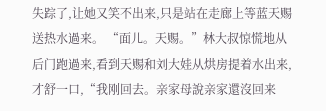失踪了,让她又笑不出来,只是站在走廊上等蓝天赐送热水過来。 “面儿。天赐。”林大叔惊慌地从后门跑過来,看到天赐和刘大娃从烘房提着水出来,才舒一口,“我刚回去。亲家母說亲家還沒回来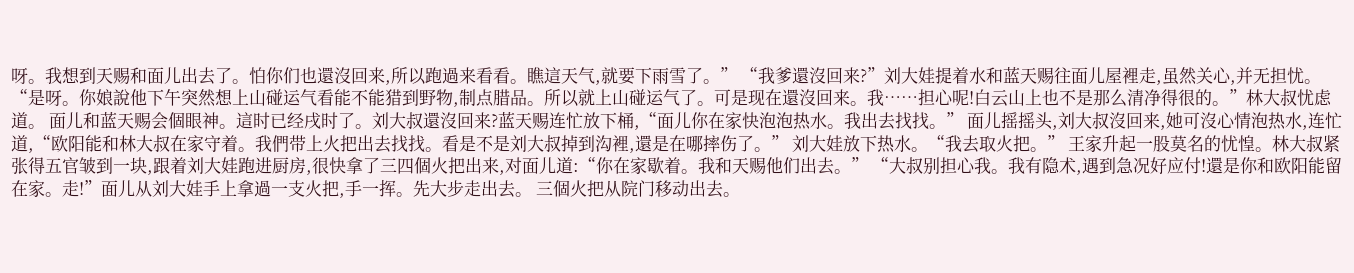呀。我想到天赐和面儿出去了。怕你们也還沒回来,所以跑過来看看。瞧這天气,就要下雨雪了。” “我爹還沒回来?”刘大娃提着水和蓝天赐往面儿屋裡走,虽然关心,并无担忧。 “是呀。你娘說他下午突然想上山碰运气看能不能猎到野物,制点腊品。所以就上山碰运气了。可是现在還沒回来。我……担心呢!白云山上也不是那么清净得很的。”林大叔忧虑道。 面儿和蓝天赐会個眼神。這时已经戌时了。刘大叔還沒回来?蓝天赐连忙放下桶,“面儿你在家快泡泡热水。我出去找找。” 面儿摇摇头,刘大叔沒回来,她可沒心情泡热水,连忙道,“欧阳能和林大叔在家守着。我們带上火把出去找找。看是不是刘大叔掉到沟裡,還是在哪摔伤了。” 刘大娃放下热水。“我去取火把。” 王家升起一股莫名的忧惶。林大叔紧张得五官皱到一块,跟着刘大娃跑进厨房,很快拿了三四個火把出来,对面儿道:“你在家歇着。我和天赐他们出去。” “大叔别担心我。我有隐术,遇到急况好应付!還是你和欧阳能留在家。走!”面儿从刘大娃手上拿過一支火把,手一挥。先大步走出去。 三個火把从院门移动出去。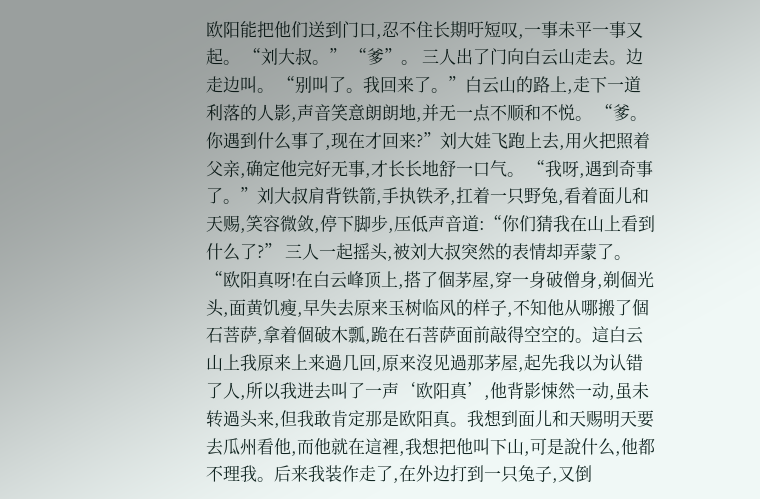欧阳能把他们送到门口,忍不住长期吁短叹,一事未平一事又起。 “刘大叔。” “爹”。 三人出了门向白云山走去。边走边叫。 “别叫了。我回来了。”白云山的路上,走下一道利落的人影,声音笑意朗朗地,并无一点不顺和不悦。 “爹。你遇到什么事了,现在才回来?”刘大娃飞跑上去,用火把照着父亲,确定他完好无事,才长长地舒一口气。 “我呀,遇到奇事了。”刘大叔肩背铁箭,手执铁矛,扛着一只野兔,看着面儿和天赐,笑容微敛,停下脚步,压低声音道:“你们猜我在山上看到什么了?” 三人一起摇头,被刘大叔突然的表情却弄蒙了。 “欧阳真呀!在白云峰顶上,搭了個茅屋,穿一身破僧身,剃個光头,面黄饥瘦,早失去原来玉树临风的样子,不知他从哪搬了個石菩萨,拿着個破木瓢,跪在石菩萨面前敲得空空的。這白云山上我原来上来過几回,原来沒见過那茅屋,起先我以为认错了人,所以我进去叫了一声‘欧阳真’,他背影悚然一动,虽未转過头来,但我敢肯定那是欧阳真。我想到面儿和天赐明天要去瓜州看他,而他就在這裡,我想把他叫下山,可是說什么,他都不理我。后来我装作走了,在外边打到一只兔子,又倒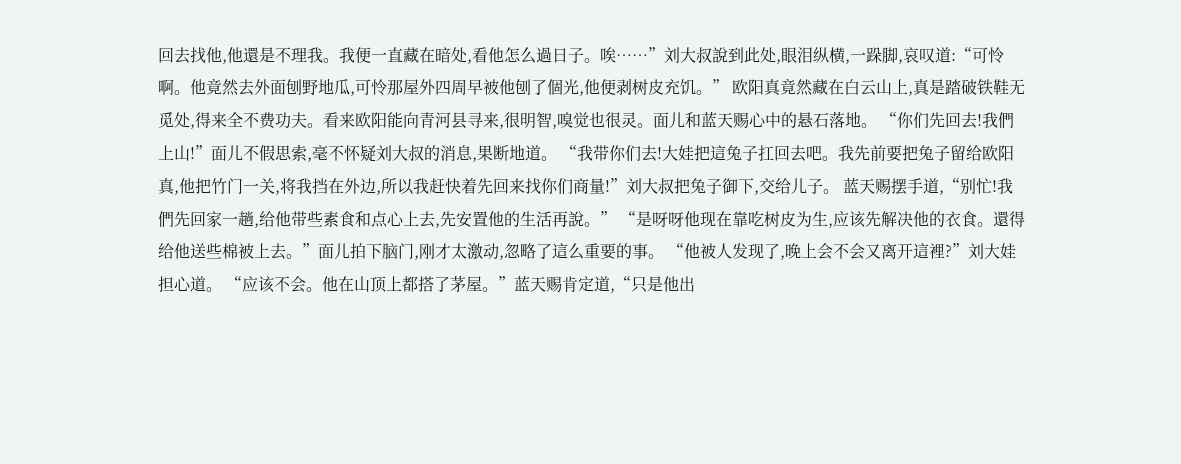回去找他,他還是不理我。我便一直藏在暗处,看他怎么過日子。唉……”刘大叔說到此处,眼泪纵横,一跺脚,哀叹道:“可怜啊。他竟然去外面刨野地瓜,可怜那屋外四周早被他刨了個光,他便剥树皮充饥。” 欧阳真竟然藏在白云山上,真是踏破铁鞋无觅处,得来全不费功夫。看来欧阳能向青河县寻来,很明智,嗅觉也很灵。面儿和蓝天赐心中的悬石落地。 “你们先回去!我們上山!”面儿不假思索,毫不怀疑刘大叔的消息,果断地道。 “我带你们去!大娃把這兔子扛回去吧。我先前要把兔子留给欧阳真,他把竹门一关,将我挡在外边,所以我赶快着先回来找你们商量!”刘大叔把兔子御下,交给儿子。 蓝天赐摆手道,“别忙!我們先回家一趟,给他带些素食和点心上去,先安置他的生活再說。” “是呀呀他现在靠吃树皮为生,应该先解决他的衣食。還得给他送些棉被上去。”面儿拍下脑门,刚才太激动,忽略了這么重要的事。 “他被人发现了,晚上会不会又离开這裡?”刘大娃担心道。 “应该不会。他在山顶上都搭了茅屋。”蓝天赐肯定道,“只是他出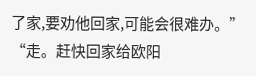了家,要劝他回家,可能会很难办。” “走。赶快回家给欧阳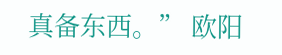真备东西。” 欧阳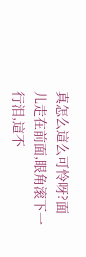真怎么這么可怜呀?面儿走在前面,眼角滚下一行泪,這不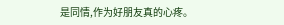是同情,作为好朋友真的心疼。